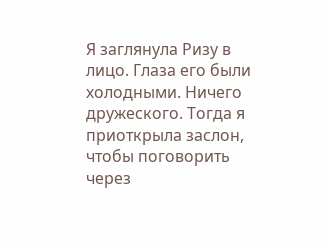Я заглянула Ризу в лицо. Глаза его были холодными. Ничего дружеского. Тогда я приоткрыла заслон, чтобы поговорить через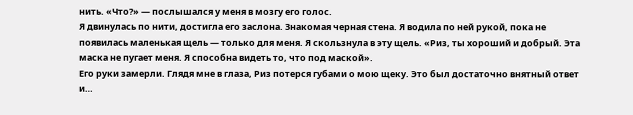нить. «Что?» — послышался у меня в мозгу его голос.
Я двинулась по нити, достигла его заслона. Знакомая черная стена. Я водила по ней рукой, пока не появилась маленькая щель — только для меня. Я скользнула в эту щель. «Риз, ты хороший и добрый. Эта маска не пугает меня. Я способна видеть то, что под маской».
Его руки замерли. Глядя мне в глаза, Риз потерся губами о мою щеку. Это был достаточно внятный ответ и…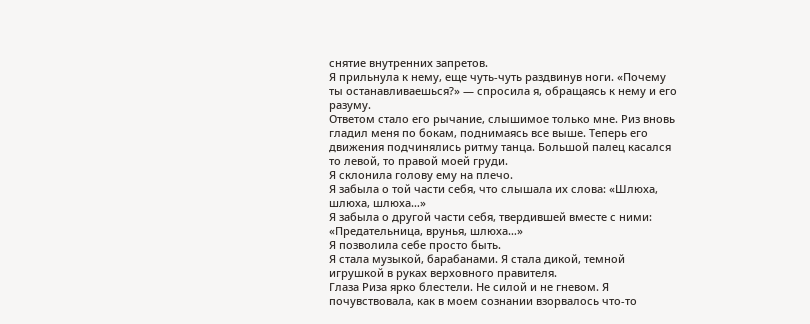снятие внутренних запретов.
Я прильнула к нему, еще чуть-чуть раздвинув ноги. «Почему ты останавливаешься?» — спросила я, обращаясь к нему и его разуму.
Ответом стало его рычание, слышимое только мне. Риз вновь гладил меня по бокам, поднимаясь все выше. Теперь его движения подчинялись ритму танца. Большой палец касался то левой, то правой моей груди.
Я склонила голову ему на плечо.
Я забыла о той части себя, что слышала их слова: «Шлюха, шлюха, шлюха…»
Я забыла о другой части себя, твердившей вместе с ними: «Предательница, врунья, шлюха…»
Я позволила себе просто быть.
Я стала музыкой, барабанами. Я стала дикой, темной игрушкой в руках верховного правителя.
Глаза Риза ярко блестели. Не силой и не гневом. Я почувствовала, как в моем сознании взорвалось что-то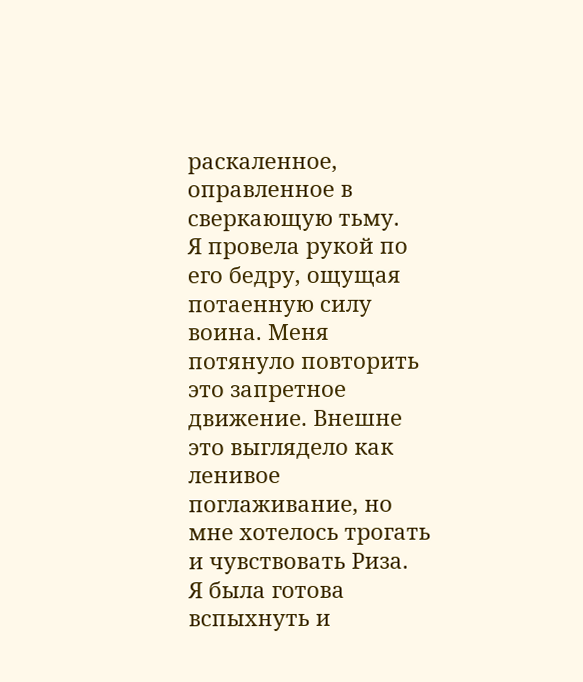раскаленное, оправленное в сверкающую тьму.
Я провела рукой по его бедру, ощущая потаенную силу воина. Меня потянуло повторить это запретное движение. Внешне это выглядело как ленивое поглаживание, но мне хотелось трогать и чувствовать Риза.
Я была готова вспыхнуть и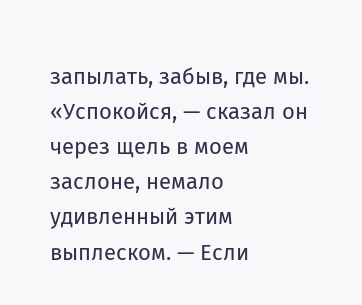запылать, забыв, где мы.
«Успокойся, — сказал он через щель в моем заслоне, немало удивленный этим выплеском. — Если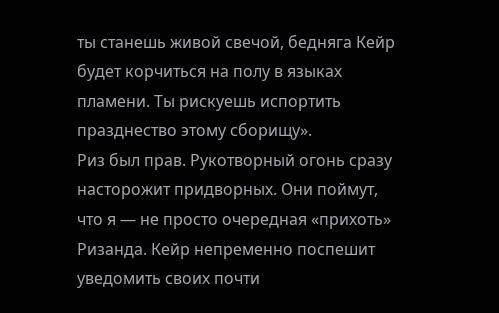ты станешь живой свечой, бедняга Кейр будет корчиться на полу в языках пламени. Ты рискуешь испортить празднество этому сборищу».
Риз был прав. Рукотворный огонь сразу насторожит придворных. Они поймут, что я — не просто очередная «прихоть» Ризанда. Кейр непременно поспешит уведомить своих почти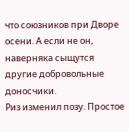что союзников при Дворе осени. А если не он, наверняка сыщутся другие добровольные доносчики.
Риз изменил позу. Простое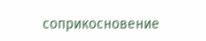соприкосновение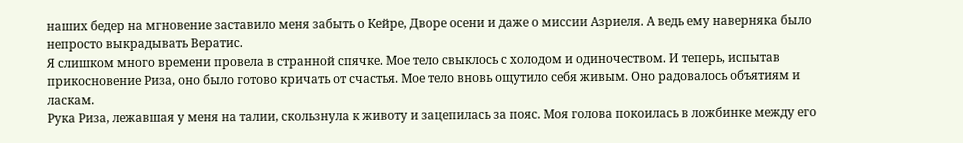наших бедер на мгновение заставило меня забыть о Кейре, Дворе осени и даже о миссии Азриеля. А ведь ему наверняка было непросто выкрадывать Вератис.
Я слишком много времени провела в странной спячке. Мое тело свыклось с холодом и одиночеством. И теперь, испытав прикосновение Риза, оно было готово кричать от счастья. Мое тело вновь ощутило себя живым. Оно радовалось объятиям и ласкам.
Рука Риза, лежавшая у меня на талии, скользнула к животу и зацепилась за пояс. Моя голова покоилась в ложбинке между его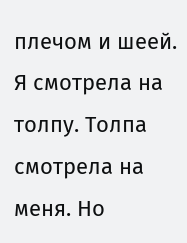плечом и шеей. Я смотрела на толпу. Толпа смотрела на меня. Но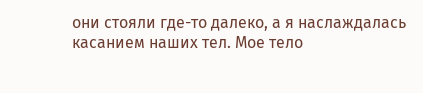они стояли где-то далеко, а я наслаждалась касанием наших тел. Мое тело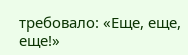требовало: «Еще, еще, еще!»